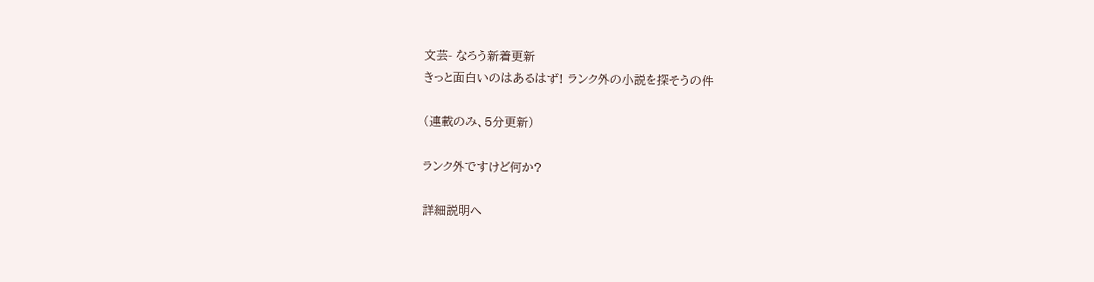文芸- なろう新着更新
きっと面白いのはあるはず! ランク外の小説を探そうの件

(連載のみ、5分更新)

ランク外ですけど何か?

詳細説明へ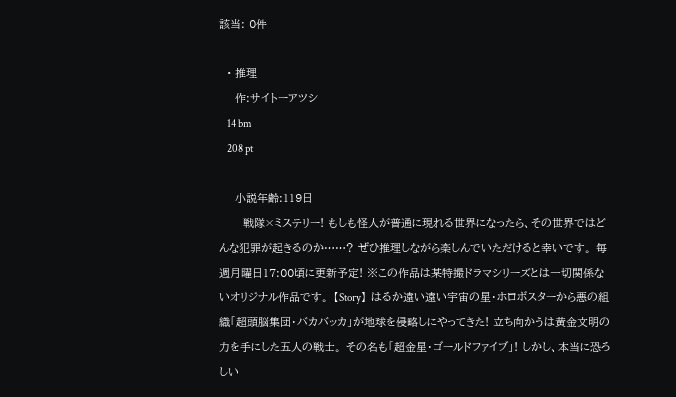該当: 0件

  • 推理
    作:サイトーアツシ
    14 bm
    208 pt

    小説年齢:119日
      戦隊×ミステリー! もしも怪人が普通に現れる世界になったら、その世界ではどんな犯罪が起きるのか……? ぜひ推理しながら楽しんでいただけると幸いです。 毎週月曜日17:00頃に更新予定! ※この作品は某特撮ドラマシリーズとは一切関係ないオリジナル作品です。 【Story】 はるか遠い遠い宇宙の星・ホロボスターから悪の組織「超頭脳集団・バカバッカ」が地球を侵略しにやってきた! 立ち向かうは黄金文明の力を手にした五人の戦士。 その名も「超金星・ゴールドファイブ」! しかし、本当に恐ろしい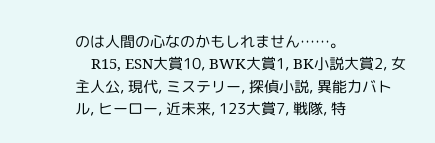のは人間の心なのかもしれません……。
    R15, ESN大賞10, BWK大賞1, BK小説大賞2, 女主人公, 現代, ミステリー, 探偵小説, 異能力バトル, ヒーロー, 近未来, 123大賞7, 戦隊, 特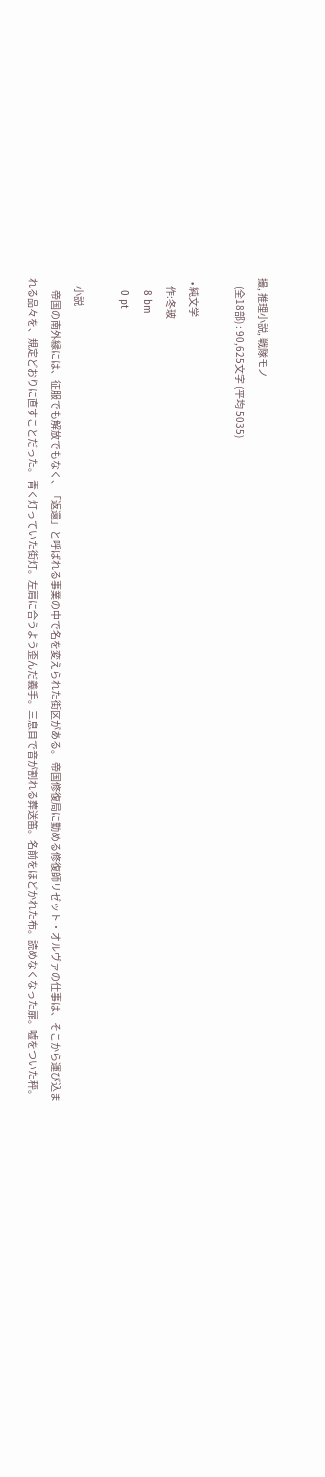撮, 推理小説, 戦隊モノ
    (全18部) : 90,625文字 (平均 5035)

  • 純文学
    作:冬玻
    8 bm
    0 pt

    小説
      帝国の南外縁には、征服でも解放でもなく、「返還」と呼ばれる事業の中で名を変えられた街区がある。 帝国修復局に勤める修復師リゼット・オルヴァの仕事は、そこから運び込まれる品々を、規定どおりに直すことだった。 青く灯っていた街灯。左肩に合うよう歪んだ義手。三息目で音が割れる葬送笛。名前をほどかれた布。読めなくなった扉。嘘をついた秤。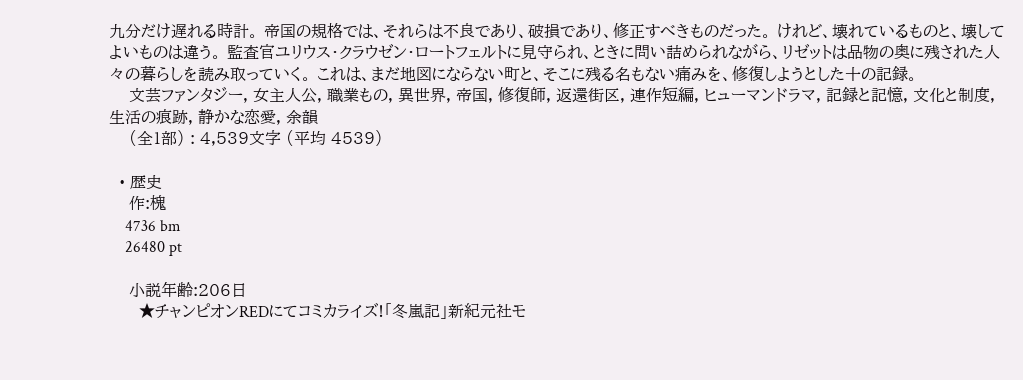九分だけ遅れる時計。 帝国の規格では、それらは不良であり、破損であり、修正すべきものだった。 けれど、壊れているものと、壊してよいものは違う。 監査官ユリウス・クラウゼン・ロートフェルトに見守られ、ときに問い詰められながら、リゼットは品物の奥に残された人々の暮らしを読み取っていく。 これは、まだ地図にならない町と、そこに残る名もない痛みを、修復しようとした十の記録。
    文芸ファンタジー, 女主人公, 職業もの, 異世界, 帝国, 修復師, 返還街区, 連作短編, ヒューマンドラマ, 記録と記憶, 文化と制度, 生活の痕跡, 静かな恋愛, 余韻
    (全1部) : 4,539文字 (平均 4539)

  • 歴史
    作:槐
    4736 bm
    26480 pt

    小説年齢:206日
      ★チャンピオンREDにてコミカライズ!「冬嵐記」新紀元社モ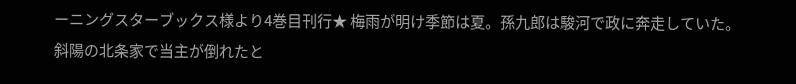ーニングスターブックス様より4巻目刊行★ 梅雨が明け季節は夏。孫九郎は駿河で政に奔走していた。 斜陽の北条家で当主が倒れたと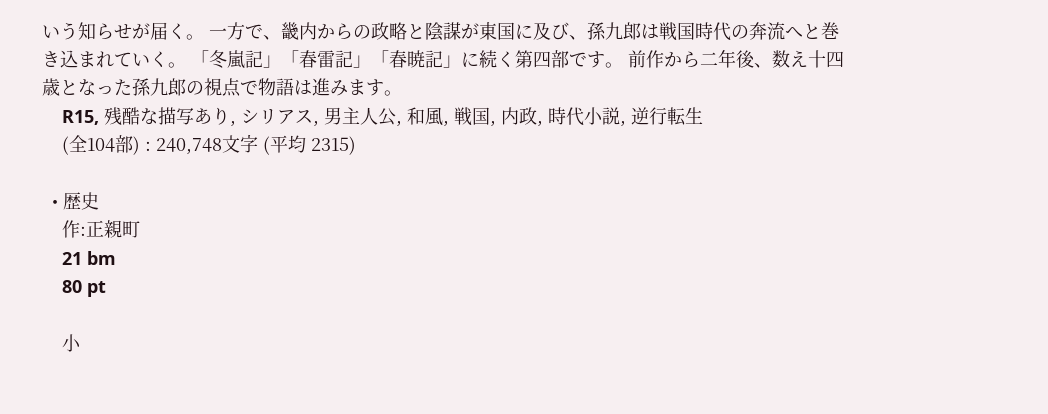いう知らせが届く。 一方で、畿内からの政略と陰謀が東国に及び、孫九郎は戦国時代の奔流へと巻き込まれていく。 「冬嵐記」「春雷記」「春暁記」に続く第四部です。 前作から二年後、数え十四歳となった孫九郎の視点で物語は進みます。
    R15, 残酷な描写あり, シリアス, 男主人公, 和風, 戦国, 内政, 時代小説, 逆行転生
    (全104部) : 240,748文字 (平均 2315)

  • 歴史
    作:正親町
    21 bm
    80 pt

    小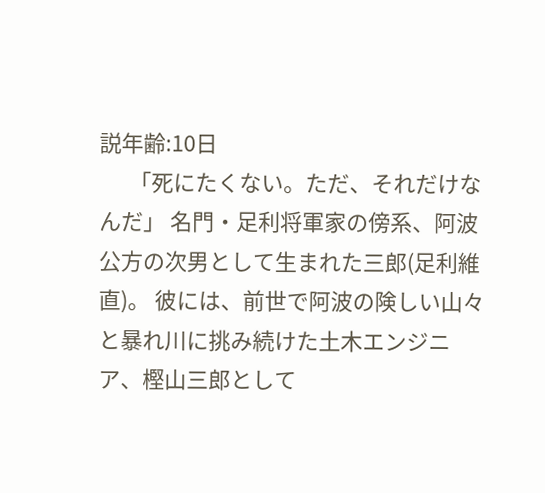説年齢:10日
      「死にたくない。ただ、それだけなんだ」 名門・足利将軍家の傍系、阿波公方の次男として生まれた三郎(足利維直)。 彼には、前世で阿波の険しい山々と暴れ川に挑み続けた土木エンジニア、樫山三郎として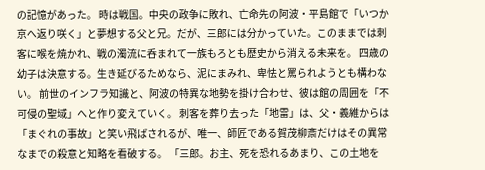の記憶があった。 時は戦国。中央の政争に敗れ、亡命先の阿波・平島館で「いつか京へ返り咲く」と夢想する父と兄。だが、三郎には分かっていた。このままでは刺客に喉を焼かれ、戦の濁流に呑まれて一族もろとも歴史から消える未来を。 四歳の幼子は決意する。生き延びるためなら、泥にまみれ、卑怯と罵られようとも構わない。 前世のインフラ知識と、阿波の特異な地勢を掛け合わせ、彼は館の周囲を「不可侵の聖域」へと作り変えていく。 刺客を葬り去った「地雷」は、父・義維からは「まぐれの事故」と笑い飛ばされるが、唯一、師匠である賀茂柳斎だけはその異常なまでの殺意と知略を看破する。 「三郎。お主、死を恐れるあまり、この土地を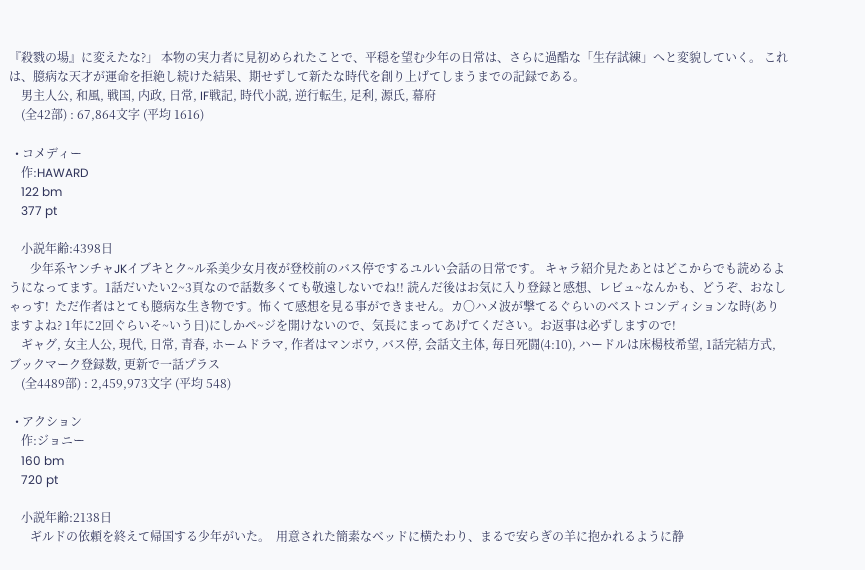『殺戮の場』に変えたな?」 本物の実力者に見初められたことで、平穏を望む少年の日常は、さらに過酷な「生存試練」へと変貌していく。 これは、臆病な天才が運命を拒絶し続けた結果、期せずして新たな時代を創り上げてしまうまでの記録である。
    男主人公, 和風, 戦国, 内政, 日常, IF戦記, 時代小説, 逆行転生, 足利, 源氏, 幕府
    (全42部) : 67,864文字 (平均 1616)

  • コメディー
    作:HAWARD
    122 bm
    377 pt

    小説年齢:4398日
       少年系ヤンチャJKイブキとク~ル系美少女月夜が登校前のバス停でするユルい会話の日常です。 キャラ紹介見たあとはどこからでも読めるようになってます。1話だいたい2~3頁なので話数多くても敬遠しないでね!! 読んだ後はお気に入り登録と感想、レビュ~なんかも、どうぞ、おなしゃっす!  ただ作者はとても臆病な生き物です。怖くて感想を見る事ができません。カ〇ハメ波が撃てるぐらいのベストコンディションな時(ありますよね? 1年に2回ぐらいそ~いう日)にしかペ~ジを開けないので、気長にまってあげてください。お返事は必ずしますので!
    ギャグ, 女主人公, 現代, 日常, 青春, ホームドラマ, 作者はマンボウ, バス停, 会話文主体, 毎日死闘(4:10), ハードルは床楊枝希望, 1話完結方式, ブックマーク登録数, 更新で一話プラス
    (全4489部) : 2,459,973文字 (平均 548)

  • アクション
    作:ジョニー
    160 bm
    720 pt

    小説年齢:2138日
       ギルドの依頼を終えて帰国する少年がいた。  用意された簡素なベッドに横たわり、まるで安らぎの羊に抱かれるように静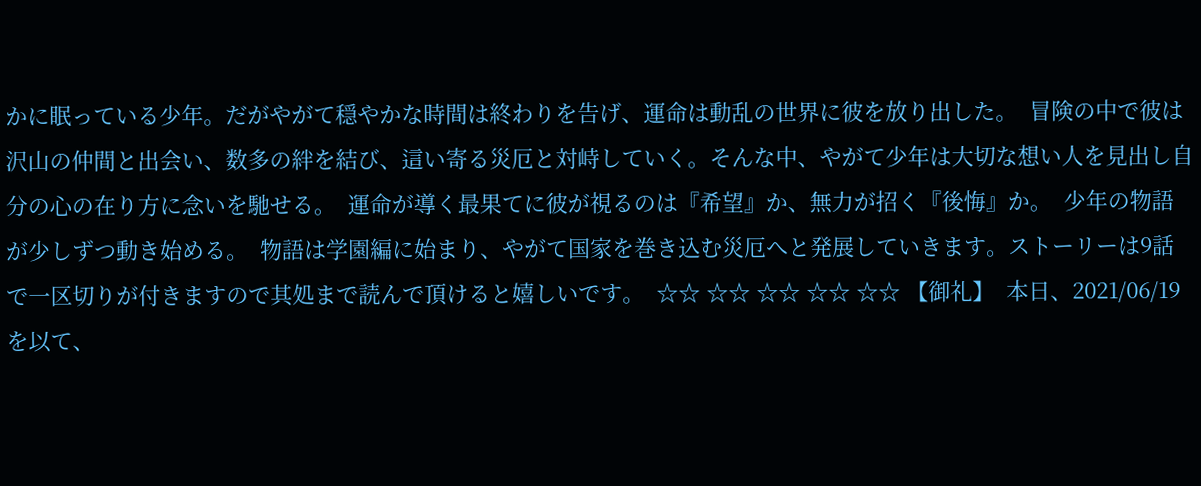かに眠っている少年。だがやがて穏やかな時間は終わりを告げ、運命は動乱の世界に彼を放り出した。  冒険の中で彼は沢山の仲間と出会い、数多の絆を結び、這い寄る災厄と対峙していく。そんな中、やがて少年は大切な想い人を見出し自分の心の在り方に念いを馳せる。  運命が導く最果てに彼が視るのは『希望』か、無力が招く『後悔』か。  少年の物語が少しずつ動き始める。  物語は学園編に始まり、やがて国家を巻き込む災厄へと発展していきます。ストーリーは9話で一区切りが付きますので其処まで読んで頂けると嬉しいです。  ☆☆ ☆☆ ☆☆ ☆☆ ☆☆ 【御礼】  本日、2021/06/19を以て、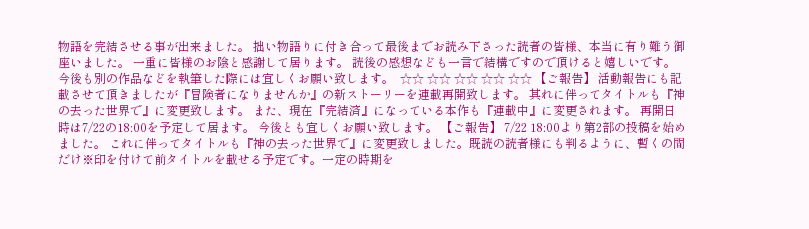物語を完結させる事が出来ました。 拙い物語りに付き合って最後までお読み下さった読者の皆様、本当に有り難う御座いました。 一重に皆様のお陰と感謝して居ります。 読後の感想なども一言で結構ですので頂けると嬉しいです。 今後も別の作品などを執筆した際には宜しくお願い致します。  ☆☆ ☆☆ ☆☆ ☆☆ ☆☆ 【ご報告】 活動報告にも記載させて頂きましたが『冒険者になりませんか』の新ストーリーを連載再開致します。 其れに伴ってタイトルも『神の去った世界で』に変更致します。 また、現在『完結済』になっている本作も『連載中』に変更されます。 再開日時は7/22の18:00を予定して居ます。 今後とも宜しくお願い致します。 【ご報告】 7/22 18:00より第2部の投稿を始めました。 これに伴ってタイトルも『神の去った世界で』に変更致しました。既読の読者様にも判るように、暫くの間だけ※印を付けて前タイトルを載せる予定です。一定の時期を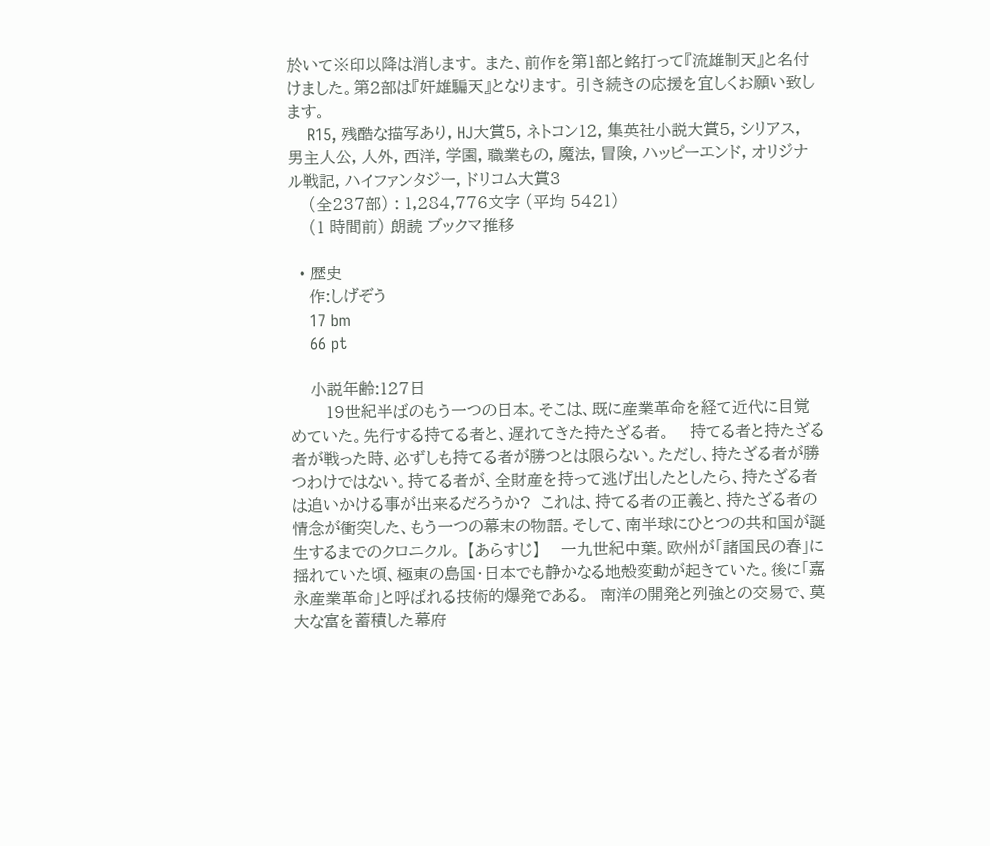於いて※印以降は消します。 また、前作を第1部と銘打って『流雄制天』と名付けました。第2部は『奸雄騙天』となります。 引き続きの応援を宜しくお願い致します。
    R15, 残酷な描写あり, HJ大賞5, ネトコン12, 集英社小説大賞5, シリアス, 男主人公, 人外, 西洋, 学園, 職業もの, 魔法, 冒険, ハッピーエンド, オリジナル戦記, ハイファンタジー, ドリコム大賞3
    (全237部) : 1,284,776文字 (平均 5421)
    (1 時間前) 朗読 ブックマ推移

  • 歴史
    作:しげぞう
    17 bm
    66 pt

    小説年齢:127日
       19世紀半ばのもう一つの日本。そこは、既に産業革命を経て近代に目覚めていた。先行する持てる者と、遅れてきた持たざる者。    持てる者と持たざる者が戦った時、必ずしも持てる者が勝つとは限らない。ただし、持たざる者が勝つわけではない。持てる者が、全財産を持って逃げ出したとしたら、持たざる者は追いかける事が出来るだろうか?  これは、持てる者の正義と、持たざる者の情念が衝突した、もう一つの幕末の物語。そして、南半球にひとつの共和国が誕生するまでのクロニクル。 【あらすじ】    一九世紀中葉。欧州が「諸国民の春」に揺れていた頃、極東の島国・日本でも静かなる地殻変動が起きていた。後に「嘉永産業革命」と呼ばれる技術的爆発である。  南洋の開発と列強との交易で、莫大な富を蓄積した幕府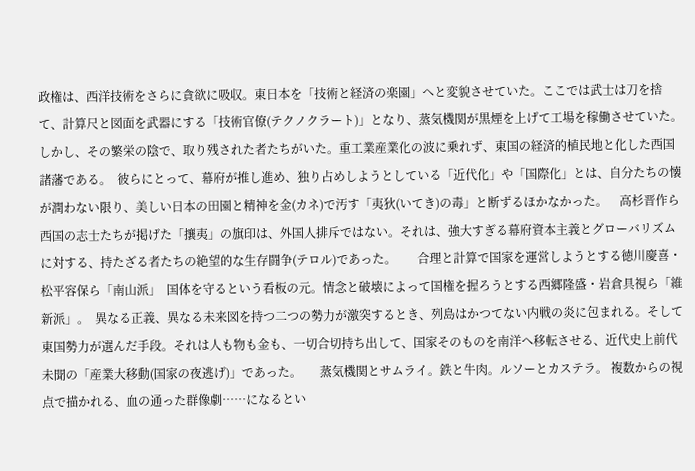政権は、西洋技術をさらに貪欲に吸収。東日本を「技術と経済の楽園」へと変貌させていた。ここでは武士は刀を捨て、計算尺と図面を武器にする「技術官僚(テクノクラート)」となり、蒸気機関が黒煙を上げて工場を稼働させていた。    しかし、その繁栄の陰で、取り残された者たちがいた。重工業産業化の波に乗れず、東国の経済的植民地と化した西国諸藩である。  彼らにとって、幕府が推し進め、独り占めしようとしている「近代化」や「国際化」とは、自分たちの懐が潤わない限り、美しい日本の田園と精神を金(カネ)で汚す「夷狄(いてき)の毒」と断ずるほかなかった。    高杉晋作ら西国の志士たちが掲げた「攘夷」の旗印は、外国人排斥ではない。それは、強大すぎる幕府資本主義とグローバリズムに対する、持たざる者たちの絶望的な生存闘争(テロル)であった。       合理と計算で国家を運営しようとする徳川慶喜・松平容保ら「南山派」  国体を守るという看板の元。情念と破壊によって国権を握ろうとする西郷隆盛・岩倉具視ら「維新派」。  異なる正義、異なる未来図を持つ二つの勢力が激突するとき、列島はかつてない内戦の炎に包まれる。そして東国勢力が選んだ手段。それは人も物も金も、一切合切持ち出して、国家そのものを南洋へ移転させる、近代史上前代未聞の「産業大移動(国家の夜逃げ)」であった。      蒸気機関とサムライ。鉄と牛肉。ルソーとカステラ。 複数からの視点で描かれる、血の通った群像劇……になるとい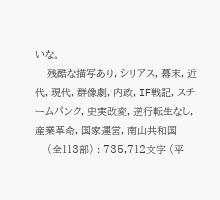いな。
    残酷な描写あり, シリアス, 幕末, 近代, 現代, 群像劇, 内政, IF戦記, スチームパンク, 史実改変, 逆行転生なし, 産業革命, 国家運営, 南山共和国
    (全113部) : 735,712文字 (平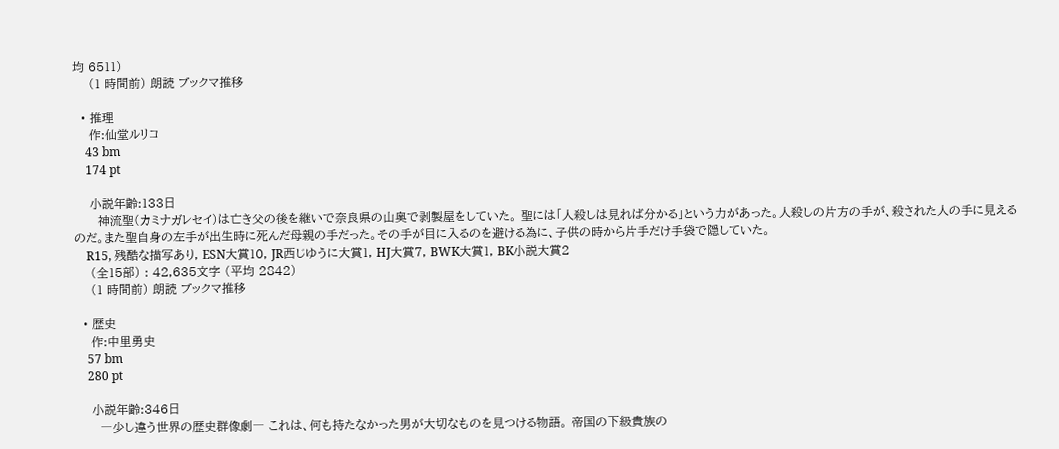均 6511)
    (1 時間前) 朗読 ブックマ推移

  • 推理
    作:仙堂ルリコ
    43 bm
    174 pt

    小説年齢:133日
      神流聖(カミナガレセイ)は亡き父の後を継いで奈良県の山奥で剥製屋をしていた。 聖には「人殺しは見れば分かる」という力があった。人殺しの片方の手が、殺された人の手に見えるのだ。また聖自身の左手が出生時に死んだ母親の手だった。その手が目に入るのを避ける為に、子供の時から片手だけ手袋で隠していた。
    R15, 残酷な描写あり, ESN大賞10, JR西じゆうに大賞1, HJ大賞7, BWK大賞1, BK小説大賞2
    (全15部) : 42,635文字 (平均 2842)
    (1 時間前) 朗読 ブックマ推移

  • 歴史
    作:中里勇史
    57 bm
    280 pt

    小説年齢:346日
      ―少し違う世界の歴史群像劇― これは、何も持たなかった男が大切なものを見つける物語。 帝国の下級貴族の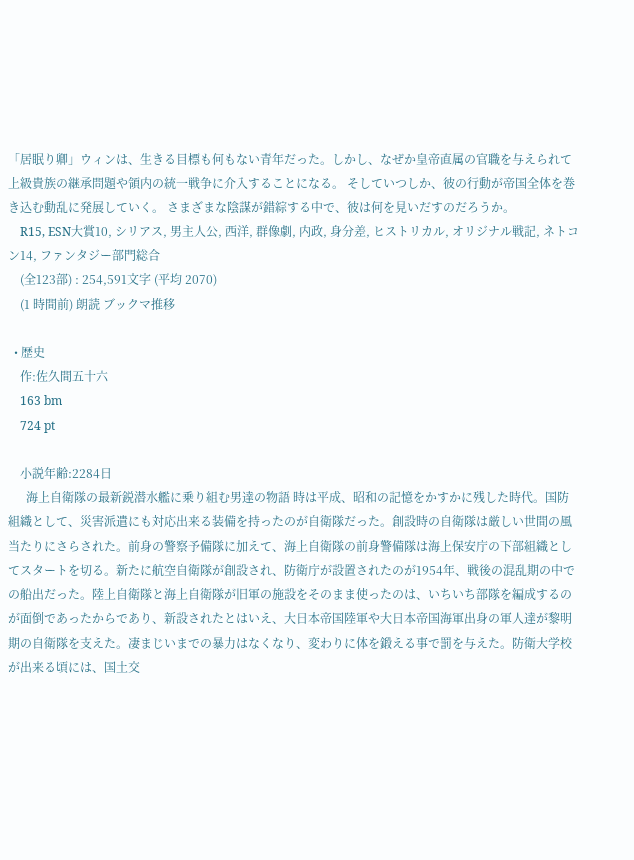「居眠り卿」ウィンは、生きる目標も何もない青年だった。しかし、なぜか皇帝直属の官職を与えられて上級貴族の継承問題や領内の統一戦争に介入することになる。 そしていつしか、彼の行動が帝国全体を巻き込む動乱に発展していく。 さまざまな陰謀が錯綜する中で、彼は何を見いだすのだろうか。
    R15, ESN大賞10, シリアス, 男主人公, 西洋, 群像劇, 内政, 身分差, ヒストリカル, オリジナル戦記, ネトコン14, ファンタジー部門総合
    (全123部) : 254,591文字 (平均 2070)
    (1 時間前) 朗読 ブックマ推移

  • 歴史
    作:佐久間五十六
    163 bm
    724 pt

    小説年齢:2284日
      海上自衛隊の最新鋭潜水艦に乗り組む男達の物語 時は平成、昭和の記憶をかすかに残した時代。国防組織として、災害派遣にも対応出来る装備を持ったのが自衛隊だった。創設時の自衛隊は厳しい世間の風当たりにさらされた。前身の警察予備隊に加えて、海上自衛隊の前身警備隊は海上保安庁の下部組織としてスタートを切る。新たに航空自衛隊が創設され、防衛庁が設置されたのが1954年、戦後の混乱期の中での船出だった。陸上自衛隊と海上自衛隊が旧軍の施設をそのまま使ったのは、いちいち部隊を編成するのが面倒であったからであり、新設されたとはいえ、大日本帝国陸軍や大日本帝国海軍出身の軍人達が黎明期の自衛隊を支えた。凄まじいまでの暴力はなくなり、変わりに体を鍛える事で罰を与えた。防衛大学校が出来る頃には、国土交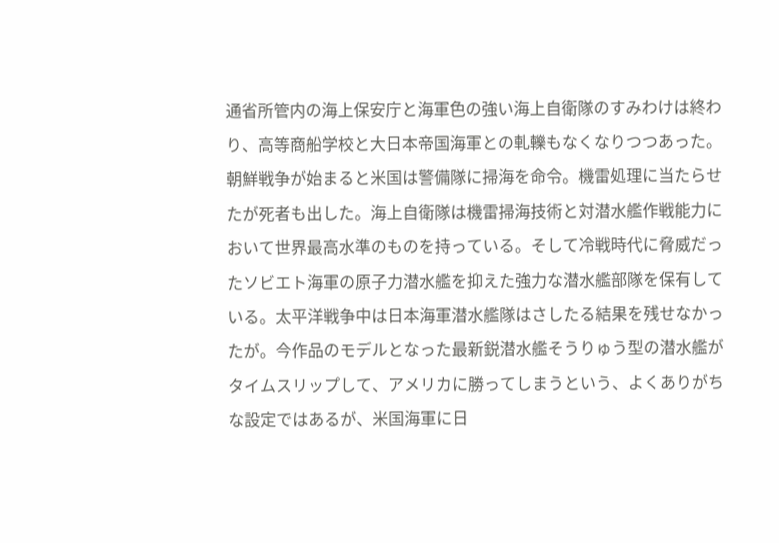通省所管内の海上保安庁と海軍色の強い海上自衛隊のすみわけは終わり、高等商船学校と大日本帝国海軍との軋轢もなくなりつつあった。朝鮮戦争が始まると米国は警備隊に掃海を命令。機雷処理に当たらせたが死者も出した。海上自衛隊は機雷掃海技術と対潜水艦作戦能力において世界最高水準のものを持っている。そして冷戦時代に脅威だったソビエト海軍の原子力潜水艦を抑えた強力な潜水艦部隊を保有している。太平洋戦争中は日本海軍潜水艦隊はさしたる結果を残せなかったが。今作品のモデルとなった最新鋭潜水艦そうりゅう型の潜水艦がタイムスリップして、アメリカに勝ってしまうという、よくありがちな設定ではあるが、米国海軍に日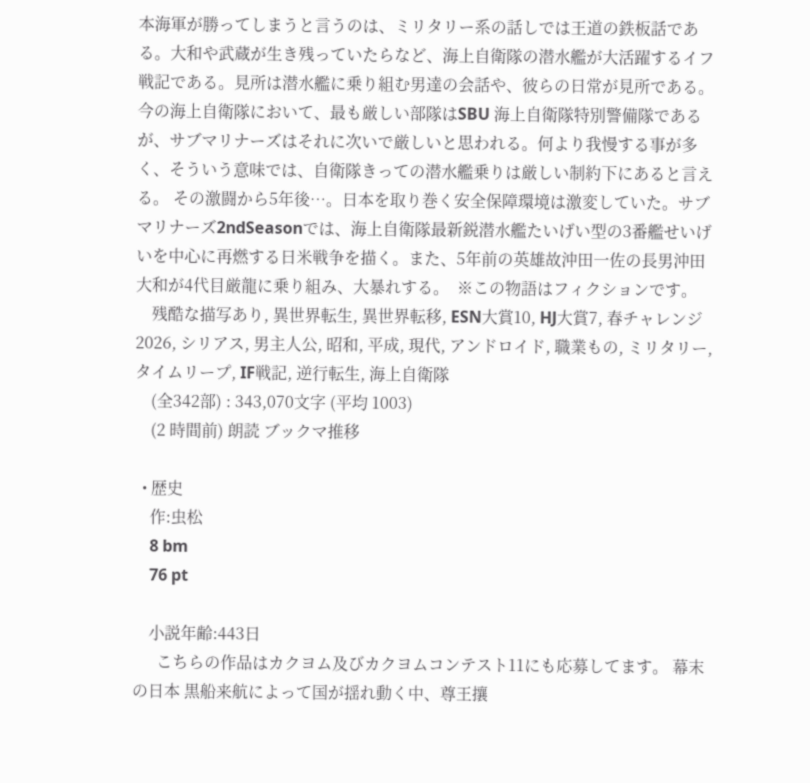本海軍が勝ってしまうと言うのは、ミリタリー系の話しでは王道の鉄板話である。大和や武蔵が生き残っていたらなど、海上自衛隊の潜水艦が大活躍するイフ戦記である。見所は潜水艦に乗り組む男達の会話や、彼らの日常が見所である。今の海上自衛隊において、最も厳しい部隊はSBU 海上自衛隊特別警備隊であるが、サブマリナーズはそれに次いで厳しいと思われる。何より我慢する事が多く、そういう意味では、自衛隊きっての潜水艦乗りは厳しい制約下にあると言える。 その激闘から5年後…。日本を取り巻く安全保障環境は激変していた。サブマリナーズ2ndSeasonでは、海上自衛隊最新鋭潜水艦たいげい型の3番艦せいげいを中心に再燃する日米戦争を描く。また、5年前の英雄故沖田一佐の長男沖田大和が4代目厳龍に乗り組み、大暴れする。  ※この物語はフィクションです。
    残酷な描写あり, 異世界転生, 異世界転移, ESN大賞10, HJ大賞7, 春チャレンジ2026, シリアス, 男主人公, 昭和, 平成, 現代, アンドロイド, 職業もの, ミリタリー, タイムリープ, IF戦記, 逆行転生, 海上自衛隊
    (全342部) : 343,070文字 (平均 1003)
    (2 時間前) 朗読 ブックマ推移

  • 歴史
    作:虫松
    8 bm
    76 pt

    小説年齢:443日
      こちらの作品はカクヨム及びカクヨムコンテスト11にも応募してます。 幕末の日本 黒船来航によって国が揺れ動く中、尊王攘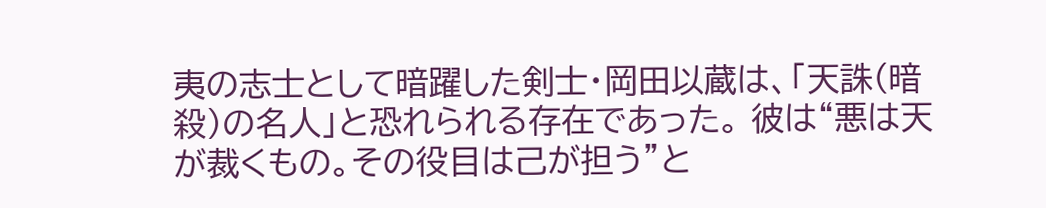夷の志士として暗躍した剣士・岡田以蔵は、「天誅(暗殺)の名人」と恐れられる存在であった。 彼は“悪は天が裁くもの。その役目は己が担う”と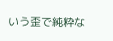いう歪で純粋な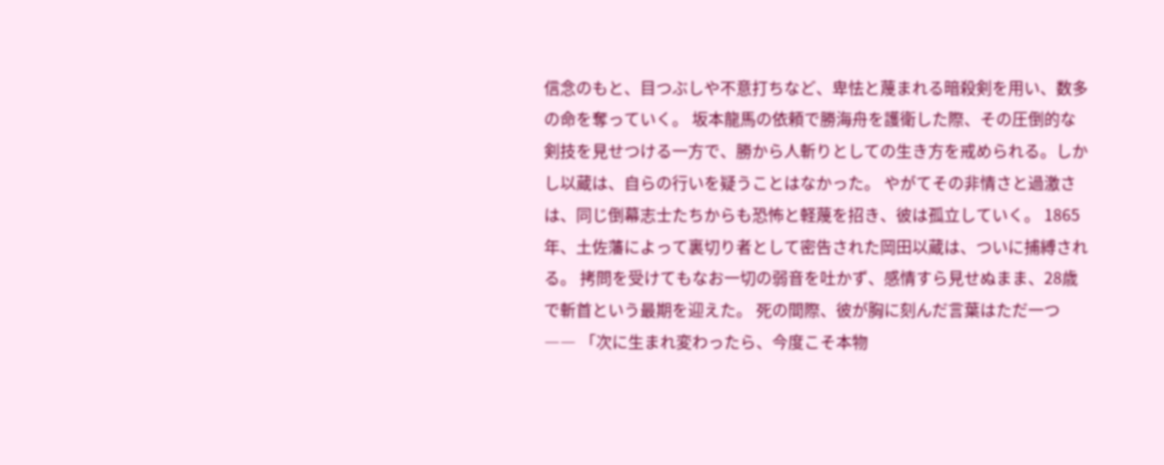信念のもと、目つぶしや不意打ちなど、卑怯と蔑まれる暗殺剣を用い、数多の命を奪っていく。 坂本龍馬の依頼で勝海舟を護衛した際、その圧倒的な剣技を見せつける一方で、勝から人斬りとしての生き方を戒められる。しかし以蔵は、自らの行いを疑うことはなかった。 やがてその非情さと過激さは、同じ倒幕志士たちからも恐怖と軽蔑を招き、彼は孤立していく。 1865年、土佐藩によって裏切り者として密告された岡田以蔵は、ついに捕縛される。 拷問を受けてもなお一切の弱音を吐かず、感情すら見せぬまま、28歳で斬首という最期を迎えた。 死の間際、彼が胸に刻んだ言葉はただ一つ―― 「次に生まれ変わったら、今度こそ本物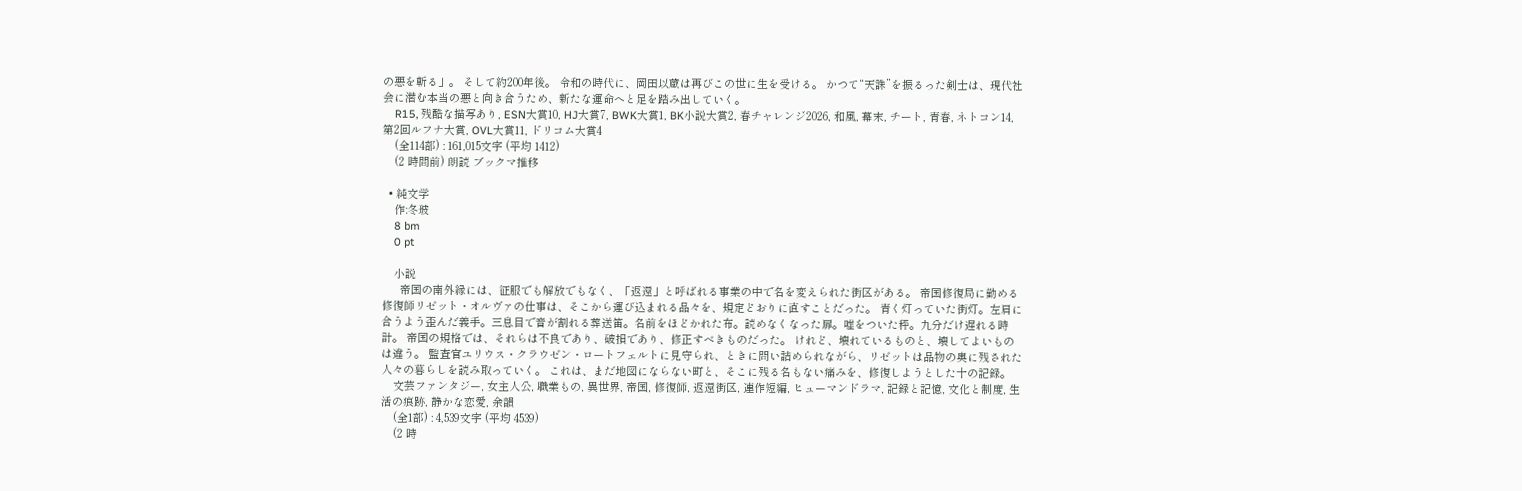の悪を斬る」。 そして約200年後。 令和の時代に、岡田以蔵は再びこの世に生を受ける。 かつて“天誅”を振るった剣士は、現代社会に潜む本当の悪と向き合うため、新たな運命へと足を踏み出していく。
    R15, 残酷な描写あり, ESN大賞10, HJ大賞7, BWK大賞1, BK小説大賞2, 春チャレンジ2026, 和風, 幕末, チート, 青春, ネトコン14, 第2回ルフナ大賞, OVL大賞11, ドリコム大賞4
    (全114部) : 161,015文字 (平均 1412)
    (2 時間前) 朗読 ブックマ推移

  • 純文学
    作:冬玻
    8 bm
    0 pt

    小説
      帝国の南外縁には、征服でも解放でもなく、「返還」と呼ばれる事業の中で名を変えられた街区がある。 帝国修復局に勤める修復師リゼット・オルヴァの仕事は、そこから運び込まれる品々を、規定どおりに直すことだった。 青く灯っていた街灯。左肩に合うよう歪んだ義手。三息目で音が割れる葬送笛。名前をほどかれた布。読めなくなった扉。嘘をついた秤。九分だけ遅れる時計。 帝国の規格では、それらは不良であり、破損であり、修正すべきものだった。 けれど、壊れているものと、壊してよいものは違う。 監査官ユリウス・クラウゼン・ロートフェルトに見守られ、ときに問い詰められながら、リゼットは品物の奥に残された人々の暮らしを読み取っていく。 これは、まだ地図にならない町と、そこに残る名もない痛みを、修復しようとした十の記録。
    文芸ファンタジー, 女主人公, 職業もの, 異世界, 帝国, 修復師, 返還街区, 連作短編, ヒューマンドラマ, 記録と記憶, 文化と制度, 生活の痕跡, 静かな恋愛, 余韻
    (全1部) : 4,539文字 (平均 4539)
    (2 時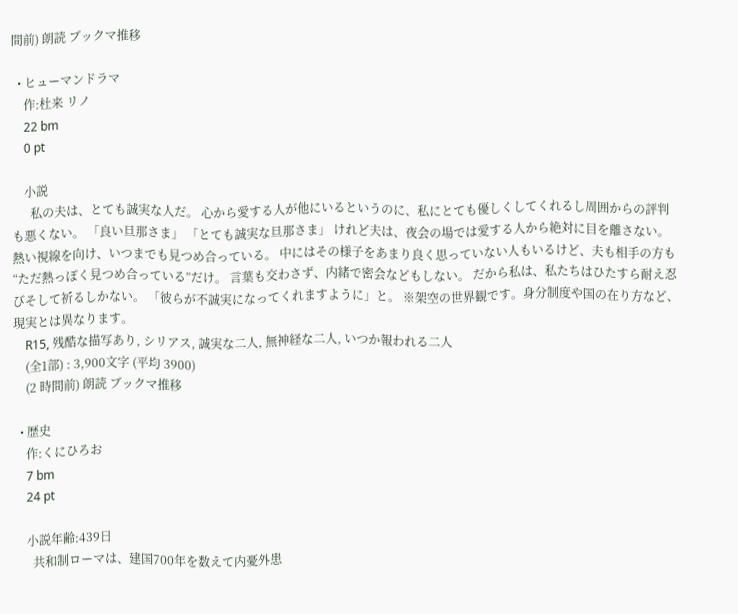間前) 朗読 ブックマ推移

  • ヒューマンドラマ
    作:杜来 リノ
    22 bm
    0 pt

    小説
      私の夫は、とても誠実な人だ。 心から愛する人が他にいるというのに、私にとても優しくしてくれるし周囲からの評判も悪くない。 「良い旦那さま」 「とても誠実な旦那さま」 けれど夫は、夜会の場では愛する人から絶対に目を離さない。熱い視線を向け、いつまでも見つめ合っている。 中にはその様子をあまり良く思っていない人もいるけど、夫も相手の方も“ただ熱っぽく見つめ合っている”だけ。 言葉も交わさず、内緒で密会などもしない。 だから私は、私たちはひたすら耐え忍びそして祈るしかない。 「彼らが不誠実になってくれますように」と。 ※架空の世界観です。身分制度や国の在り方など、現実とは異なります。
    R15, 残酷な描写あり, シリアス, 誠実な二人, 無神経な二人, いつか報われる二人
    (全1部) : 3,900文字 (平均 3900)
    (2 時間前) 朗読 ブックマ推移

  • 歴史
    作:くにひろお
    7 bm
    24 pt

    小説年齢:439日
      共和制ローマは、建国700年を数えて内憂外患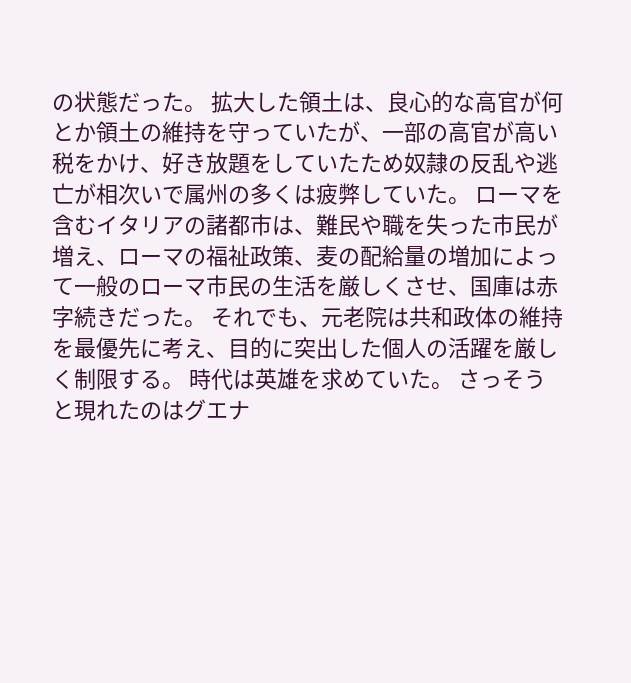の状態だった。 拡大した領土は、良心的な高官が何とか領土の維持を守っていたが、一部の高官が高い税をかけ、好き放題をしていたため奴隷の反乱や逃亡が相次いで属州の多くは疲弊していた。 ローマを含むイタリアの諸都市は、難民や職を失った市民が増え、ローマの福祉政策、麦の配給量の増加によって一般のローマ市民の生活を厳しくさせ、国庫は赤字続きだった。 それでも、元老院は共和政体の維持を最優先に考え、目的に突出した個人の活躍を厳しく制限する。 時代は英雄を求めていた。 さっそうと現れたのはグエナ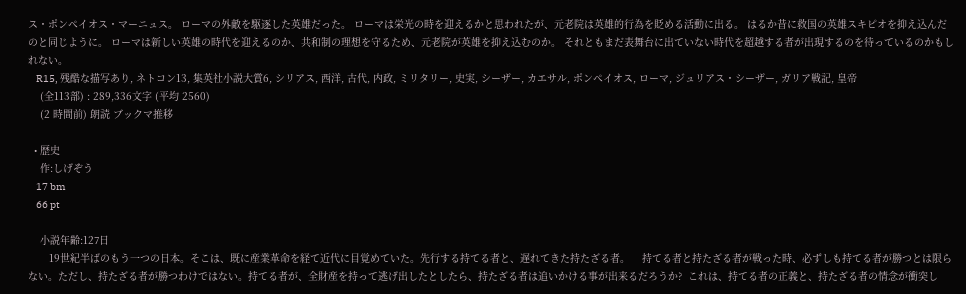ス・ポンペイオス・マーニュス。 ローマの外敵を駆逐した英雄だった。 ローマは栄光の時を迎えるかと思われたが、元老院は英雄的行為を貶める活動に出る。 はるか昔に救国の英雄スキピオを抑え込んだのと同じように。 ローマは新しい英雄の時代を迎えるのか、共和制の理想を守るため、元老院が英雄を抑え込むのか。 それともまだ表舞台に出ていない時代を超越する者が出現するのを待っているのかもしれない。
    R15, 残酷な描写あり, ネトコン13, 集英社小説大賞6, シリアス, 西洋, 古代, 内政, ミリタリー, 史実, シーザー, カエサル, ポンペイオス, ローマ, ジュリアス・シーザー, ガリア戦記, 皇帝
    (全113部) : 289,336文字 (平均 2560)
    (2 時間前) 朗読 ブックマ推移

  • 歴史
    作:しげぞう
    17 bm
    66 pt

    小説年齢:127日
       19世紀半ばのもう一つの日本。そこは、既に産業革命を経て近代に目覚めていた。先行する持てる者と、遅れてきた持たざる者。    持てる者と持たざる者が戦った時、必ずしも持てる者が勝つとは限らない。ただし、持たざる者が勝つわけではない。持てる者が、全財産を持って逃げ出したとしたら、持たざる者は追いかける事が出来るだろうか?  これは、持てる者の正義と、持たざる者の情念が衝突し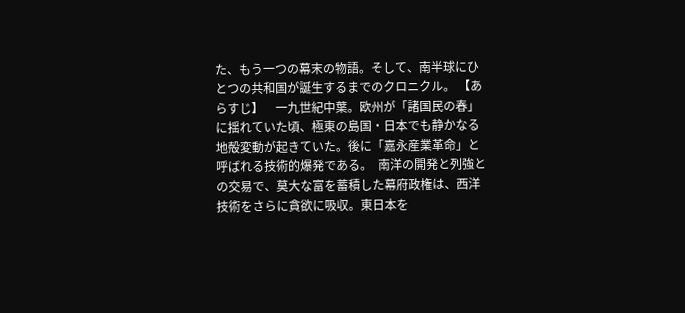た、もう一つの幕末の物語。そして、南半球にひとつの共和国が誕生するまでのクロニクル。 【あらすじ】    一九世紀中葉。欧州が「諸国民の春」に揺れていた頃、極東の島国・日本でも静かなる地殻変動が起きていた。後に「嘉永産業革命」と呼ばれる技術的爆発である。  南洋の開発と列強との交易で、莫大な富を蓄積した幕府政権は、西洋技術をさらに貪欲に吸収。東日本を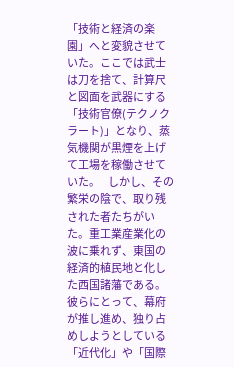「技術と経済の楽園」へと変貌させていた。ここでは武士は刀を捨て、計算尺と図面を武器にする「技術官僚(テクノクラート)」となり、蒸気機関が黒煙を上げて工場を稼働させていた。    しかし、その繁栄の陰で、取り残された者たちがいた。重工業産業化の波に乗れず、東国の経済的植民地と化した西国諸藩である。  彼らにとって、幕府が推し進め、独り占めしようとしている「近代化」や「国際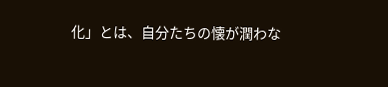化」とは、自分たちの懐が潤わな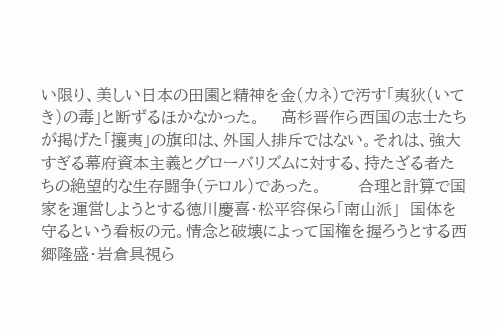い限り、美しい日本の田園と精神を金(カネ)で汚す「夷狄(いてき)の毒」と断ずるほかなかった。    高杉晋作ら西国の志士たちが掲げた「攘夷」の旗印は、外国人排斥ではない。それは、強大すぎる幕府資本主義とグローバリズムに対する、持たざる者たちの絶望的な生存闘争(テロル)であった。       合理と計算で国家を運営しようとする徳川慶喜・松平容保ら「南山派」  国体を守るという看板の元。情念と破壊によって国権を握ろうとする西郷隆盛・岩倉具視ら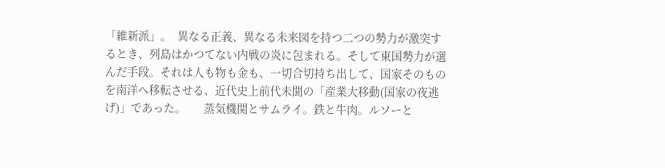「維新派」。  異なる正義、異なる未来図を持つ二つの勢力が激突するとき、列島はかつてない内戦の炎に包まれる。そして東国勢力が選んだ手段。それは人も物も金も、一切合切持ち出して、国家そのものを南洋へ移転させる、近代史上前代未聞の「産業大移動(国家の夜逃げ)」であった。      蒸気機関とサムライ。鉄と牛肉。ルソーと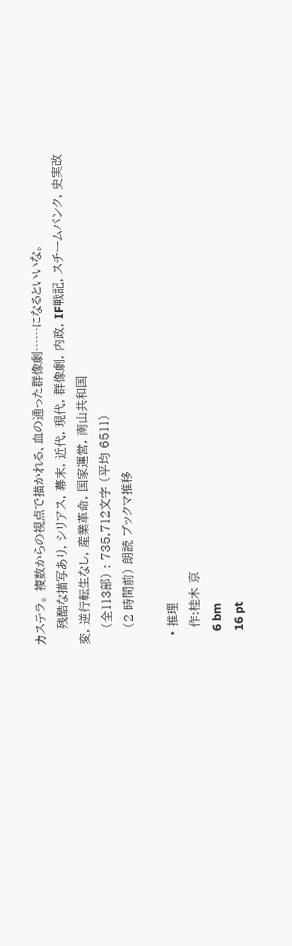カステラ。 複数からの視点で描かれる、血の通った群像劇……になるといいな。
    残酷な描写あり, シリアス, 幕末, 近代, 現代, 群像劇, 内政, IF戦記, スチームパンク, 史実改変, 逆行転生なし, 産業革命, 国家運営, 南山共和国
    (全113部) : 735,712文字 (平均 6511)
    (2 時間前) 朗読 ブックマ推移

  • 推理
    作:桂木 京
    6 bm
    16 pt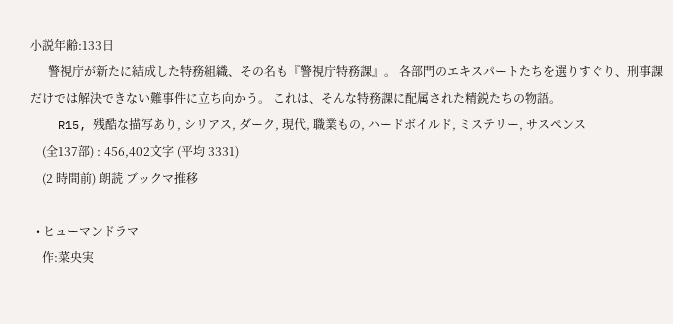小説年齢:133日
      警視庁が新たに結成した特務組織、その名も『警視庁特務課』。 各部門のエキスパートたちを選りすぐり、刑事課だけでは解決できない難事件に立ち向かう。 これは、そんな特務課に配属された精鋭たちの物語。
    R15, 残酷な描写あり, シリアス, ダーク, 現代, 職業もの, ハードボイルド, ミステリー, サスペンス
    (全137部) : 456,402文字 (平均 3331)
    (2 時間前) 朗読 ブックマ推移

  • ヒューマンドラマ
    作:菜央実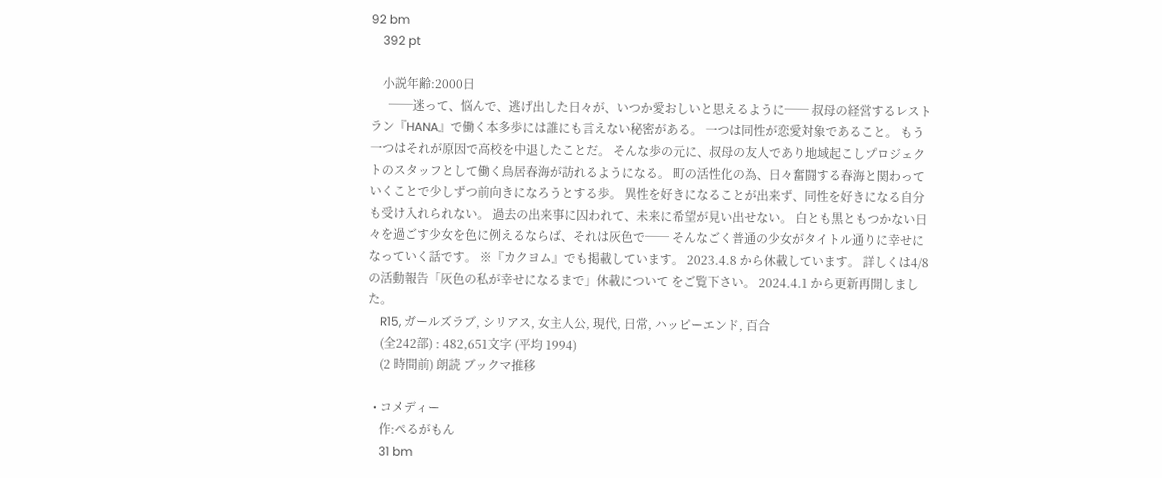92 bm
    392 pt

    小説年齢:2000日
      ──迷って、悩んで、逃げ出した日々が、いつか愛おしいと思えるように── 叔母の経営するレストラン『HANA』で働く本多歩には誰にも言えない秘密がある。 一つは同性が恋愛対象であること。 もう一つはそれが原因で高校を中退したことだ。 そんな歩の元に、叔母の友人であり地域起こしプロジェクトのスタッフとして働く鳥居春海が訪れるようになる。 町の活性化の為、日々奮闘する春海と関わっていくことで少しずつ前向きになろうとする歩。 異性を好きになることが出来ず、同性を好きになる自分も受け入れられない。 過去の出来事に囚われて、未来に希望が見い出せない。 白とも黒ともつかない日々を過ごす少女を色に例えるならば、それは灰色で── そんなごく普通の少女がタイトル通りに幸せになっていく話です。 ※『カクヨム』でも掲載しています。 2023.4.8 から休載しています。 詳しくは4/8の活動報告「灰色の私が幸せになるまで」休載について をご覧下さい。 2024.4.1 から更新再開しました。
    R15, ガールズラブ, シリアス, 女主人公, 現代, 日常, ハッピーエンド, 百合
    (全242部) : 482,651文字 (平均 1994)
    (2 時間前) 朗読 ブックマ推移

  • コメディー
    作:ぺるがもん
    31 bm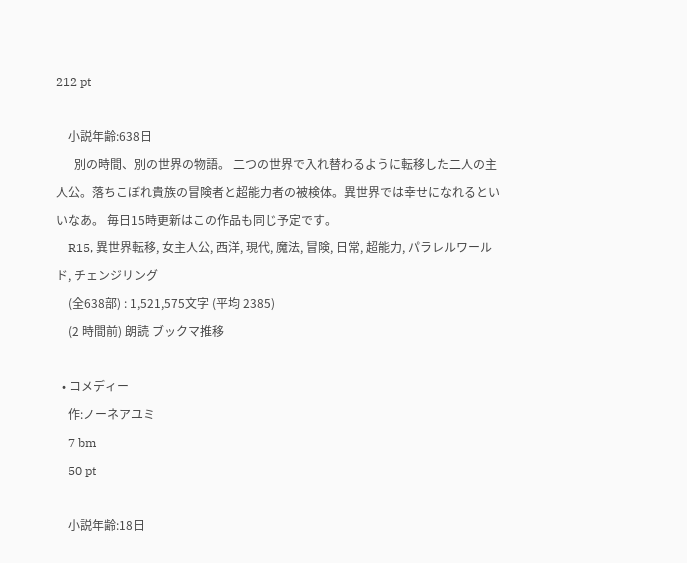212 pt

    小説年齢:638日
      別の時間、別の世界の物語。 二つの世界で入れ替わるように転移した二人の主人公。落ちこぼれ貴族の冒険者と超能力者の被検体。異世界では幸せになれるといいなあ。 毎日15時更新はこの作品も同じ予定です。
    R15, 異世界転移, 女主人公, 西洋, 現代, 魔法, 冒険, 日常, 超能力, パラレルワールド, チェンジリング
    (全638部) : 1,521,575文字 (平均 2385)
    (2 時間前) 朗読 ブックマ推移

  • コメディー
    作:ノーネアユミ
    7 bm
    50 pt

    小説年齢:18日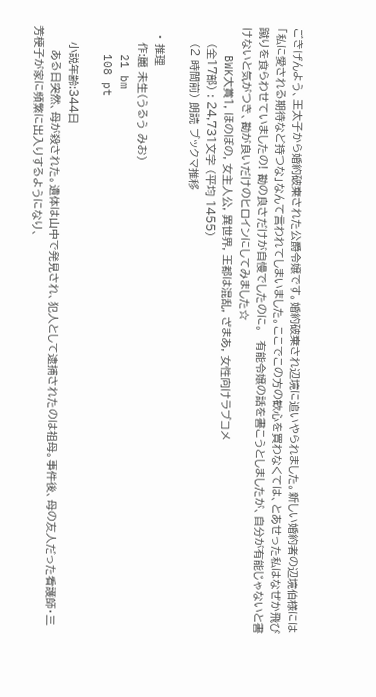ごきげんよう、王太子から婚約破棄された公爵令嬢です。婚約破棄され辺境に追いやられました。新しい婚約者の辺境伯様には「私に愛される期待など持つな」なんて言われてしまいました。ここでこの方の歓心を買わなくては、とあせった私はなぜか飛び蹴りを食らわせていましたの! 勘の良さだけが自慢でしたのに。  有能令嬢の話を書こうとしましたが、自分が有能じゃないと書けないと気がつき、勘が良いだけのヒロインにしてみました☆
    BWK大賞1, ほのぼの, 女主人公, 異世界, 王都は混乱, ざまあ, 女性向けラブコメ
    (全17部) : 24,731文字 (平均 1455)
    (2 時間前) 朗読 ブックマ推移

  • 推理
    作:麗 未生(うるう みお)
    21 bm
    108 pt

    小説年齢:344日
      ある日突然、母が殺された。遺体は山中で発見され、犯人として逮捕されたのは祖母。事件後、母の友人だった看護師・三芳梗子が家に頻繁に出入りするようになり、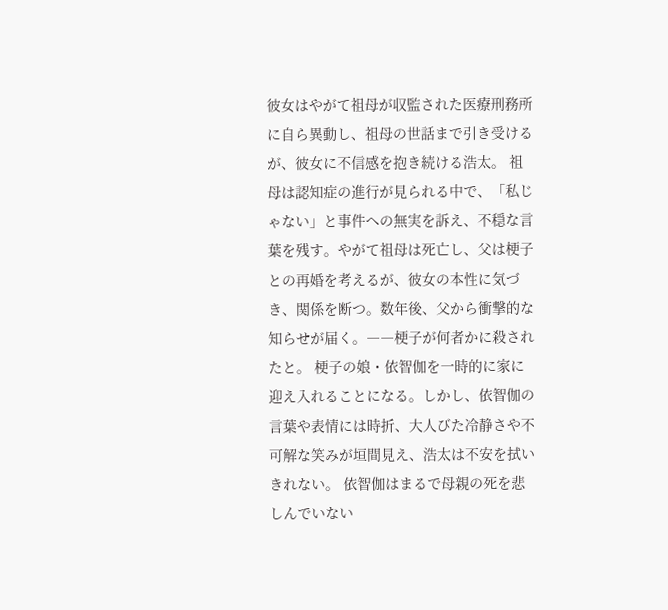彼女はやがて祖母が収監された医療刑務所に自ら異動し、祖母の世話まで引き受けるが、彼女に不信感を抱き続ける浩太。 祖母は認知症の進行が見られる中で、「私じゃない」と事件への無実を訴え、不穏な言葉を残す。やがて祖母は死亡し、父は梗子との再婚を考えるが、彼女の本性に気づき、関係を断つ。数年後、父から衝撃的な知らせが届く。――梗子が何者かに殺されたと。 梗子の娘・依智伽を一時的に家に迎え入れることになる。しかし、依智伽の言葉や表情には時折、大人びた冷静さや不可解な笑みが垣間見え、浩太は不安を拭いきれない。 依智伽はまるで母親の死を悲しんでいない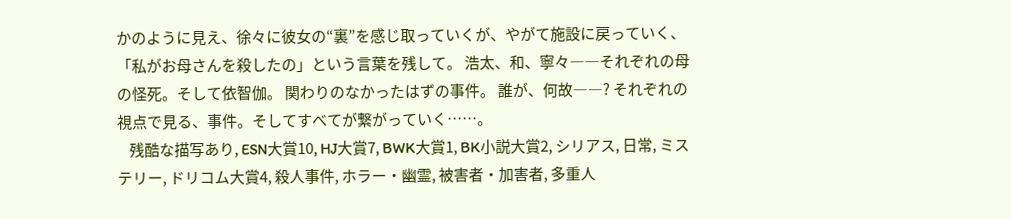かのように見え、徐々に彼女の“裏”を感じ取っていくが、やがて施設に戻っていく、「私がお母さんを殺したの」という言葉を残して。 浩太、和、寧々――それぞれの母の怪死。そして依智伽。 関わりのなかったはずの事件。 誰が、何故――? それぞれの視点で見る、事件。そしてすべてが繋がっていく……。
    残酷な描写あり, ESN大賞10, HJ大賞7, BWK大賞1, BK小説大賞2, シリアス, 日常, ミステリー, ドリコム大賞4, 殺人事件, ホラー・幽霊, 被害者・加害者, 多重人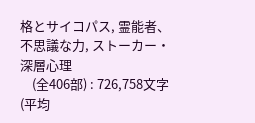格とサイコパス, 霊能者、不思議な力, ストーカー・深層心理
    (全406部) : 726,758文字 (平均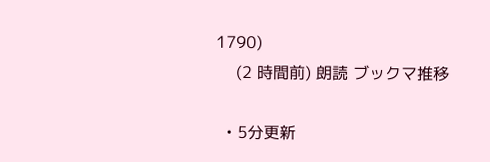1790)
    (2 時間前) 朗読 ブックマ推移

  • 5分更新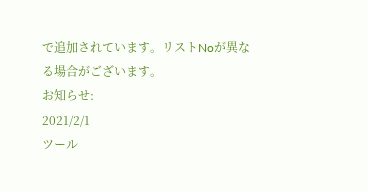で追加されています。リストNoが異なる場合がございます。
お知らせ:
2021/2/1
ツール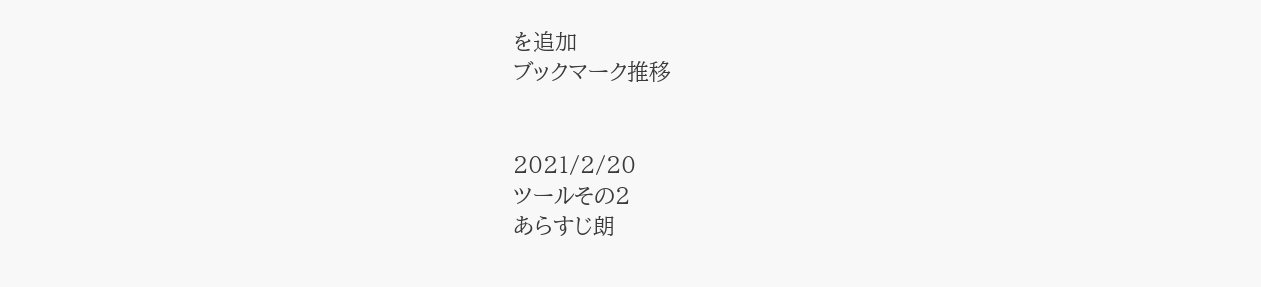を追加
ブックマーク推移


2021/2/20
ツールその2
あらすじ朗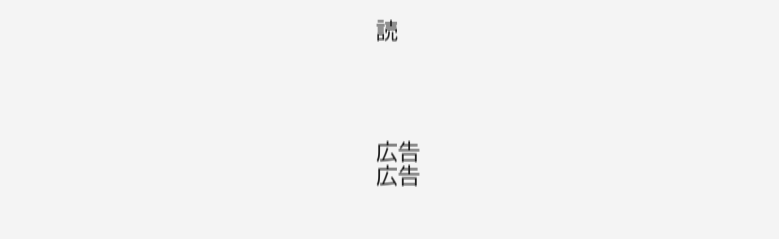読




広告
広告